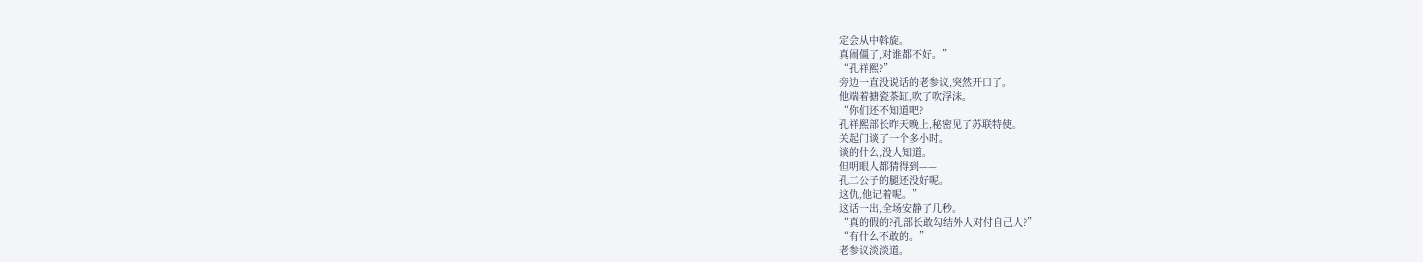定会从中斡旋。
真闹僵了,对谁都不好。”
“孔祥熙?”
旁边一直没说话的老参议,突然开口了。
他端着搪瓷茶缸,吹了吹浮沫。
“你们还不知道吧?
孔祥熙部长昨天晚上,秘密见了苏联特使。
关起门谈了一个多小时。
谈的什么,没人知道。
但明眼人都猜得到——
孔二公子的腿还没好呢。
这仇,他记着呢。”
这话一出,全场安静了几秒。
“真的假的?孔部长敢勾结外人对付自己人?”
“有什么不敢的。”
老参议淡淡道。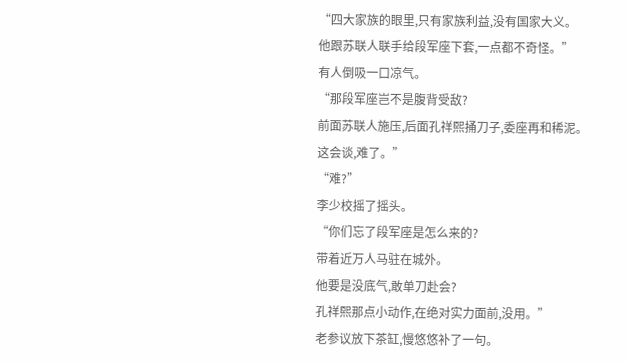“四大家族的眼里,只有家族利益,没有国家大义。
他跟苏联人联手给段军座下套,一点都不奇怪。”
有人倒吸一口凉气。
“那段军座岂不是腹背受敌?
前面苏联人施压,后面孔祥熙捅刀子,委座再和稀泥。
这会谈,难了。”
“难?”
李少校摇了摇头。
“你们忘了段军座是怎么来的?
带着近万人马驻在城外。
他要是没底气,敢单刀赴会?
孔祥熙那点小动作,在绝对实力面前,没用。”
老参议放下茶缸,慢悠悠补了一句。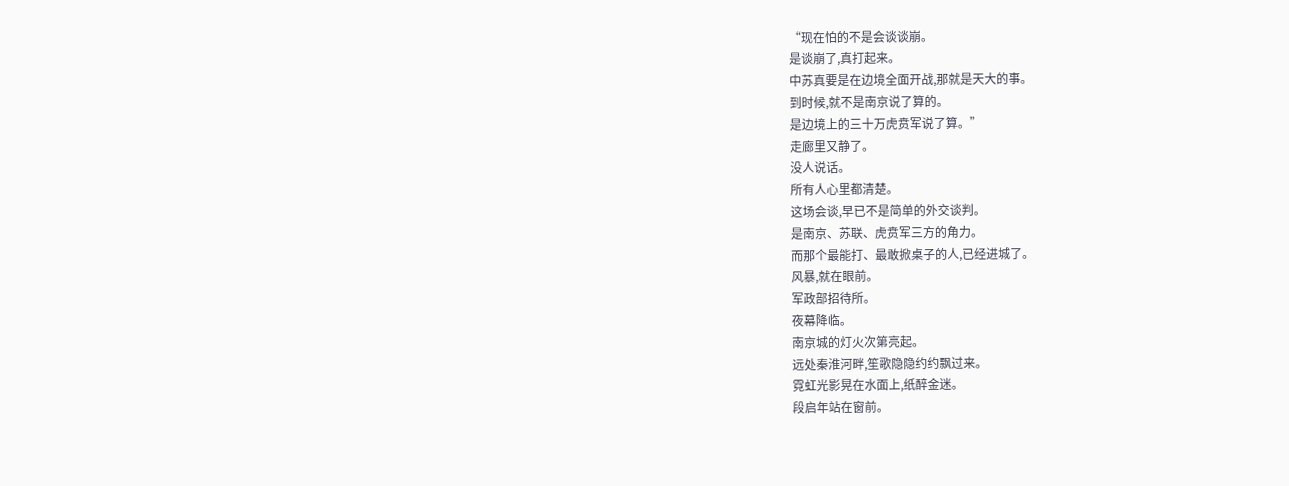“现在怕的不是会谈谈崩。
是谈崩了,真打起来。
中苏真要是在边境全面开战,那就是天大的事。
到时候,就不是南京说了算的。
是边境上的三十万虎贲军说了算。”
走廊里又静了。
没人说话。
所有人心里都清楚。
这场会谈,早已不是简单的外交谈判。
是南京、苏联、虎贲军三方的角力。
而那个最能打、最敢掀桌子的人,已经进城了。
风暴,就在眼前。
军政部招待所。
夜幕降临。
南京城的灯火次第亮起。
远处秦淮河畔,笙歌隐隐约约飘过来。
霓虹光影晃在水面上,纸醉金迷。
段启年站在窗前。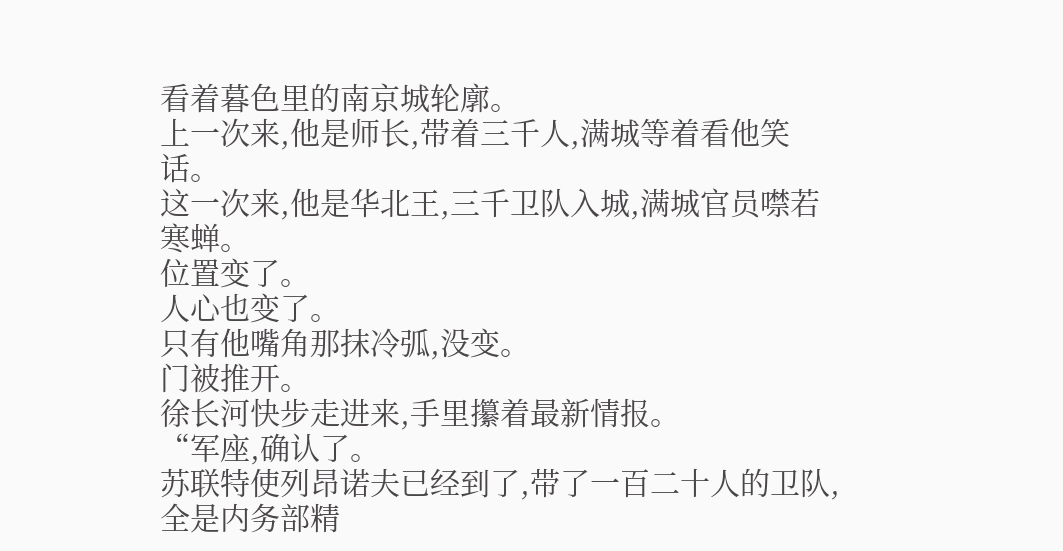看着暮色里的南京城轮廓。
上一次来,他是师长,带着三千人,满城等着看他笑话。
这一次来,他是华北王,三千卫队入城,满城官员噤若寒蝉。
位置变了。
人心也变了。
只有他嘴角那抹冷弧,没变。
门被推开。
徐长河快步走进来,手里攥着最新情报。
“军座,确认了。
苏联特使列昂诺夫已经到了,带了一百二十人的卫队,全是内务部精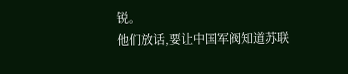锐。
他们放话,要让中国军阀知道苏联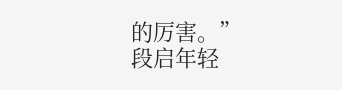的厉害。”
段启年轻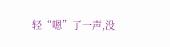轻“嗯”了一声,没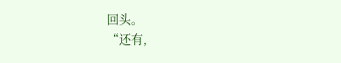回头。
“还有,